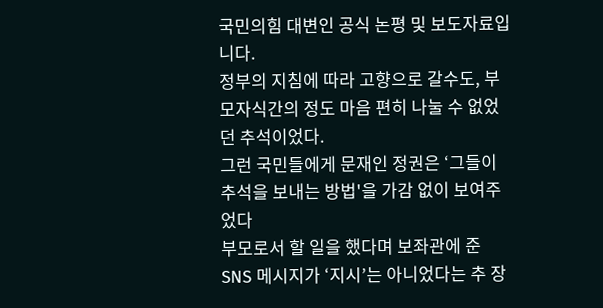국민의힘 대변인 공식 논평 및 보도자료입니다.
정부의 지침에 따라 고향으로 갈수도, 부모자식간의 정도 마음 편히 나눌 수 없었던 추석이었다.
그런 국민들에게 문재인 정권은 ‘그들이 추석을 보내는 방법'을 가감 없이 보여주었다
부모로서 할 일을 했다며 보좌관에 준 SNS 메시지가 ‘지시’는 아니었다는 추 장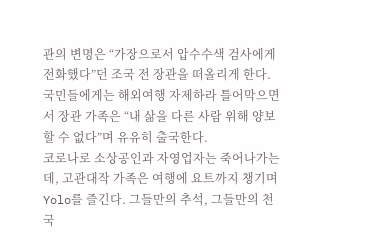관의 변명은 “가장으로서 압수수색 검사에게 전화했다”던 조국 전 장관을 떠올리게 한다.
국민들에게는 해외여행 자제하라 틀어막으면서 장관 가족은 “내 삶을 다른 사람 위해 양보할 수 없다”며 유유히 출국한다.
코로나로 소상공인과 자영업자는 죽어나가는데, 고관대작 가족은 여행에 요트까지 챙기며 Yolo를 즐긴다. 그들만의 추석, 그들만의 천국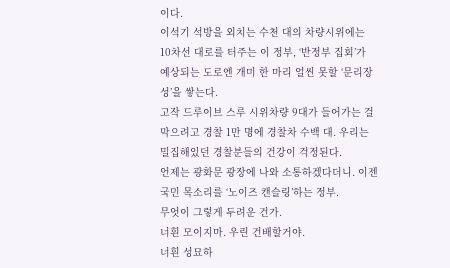이다.
이석기 석방을 외치는 수천 대의 차량시위에는 10차선 대로를 터주는 이 정부, ‘반정부 집회’가 예상되는 도로엔 개미 한 마리 얼씬 못할 ‘문리장성’을 쌓는다.
고작 드루이브 스루 시위차량 9대가 들어가는 걸 막으려고 경찰 1만 명에 경찰차 수백 대. 우리는 밀집해있던 경찰분들의 건강이 걱정된다.
언제는 광화문 광장에 나와 소통하겠다더니. 이젠 국민 목소리를 ‘노이즈 캔슬링’하는 정부.
무엇이 그렇게 두려운 건가.
너흰 모이지마. 우린 건배할거야.
너흰 성묘하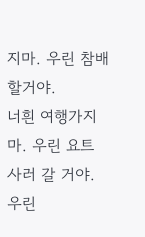지마. 우린 참배할거야.
너흰 여행가지마. 우린 요트 사러 갈 거야.
우린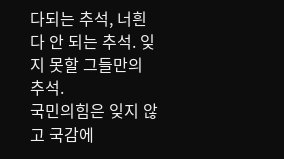다되는 추석, 너흰 다 안 되는 추석. 잊지 못할 그들만의 추석.
국민의힘은 잊지 않고 국감에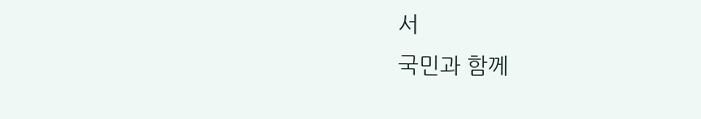서
국민과 함께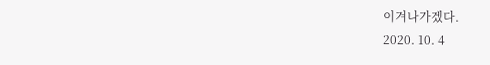이겨나가겠다.
2020. 10. 4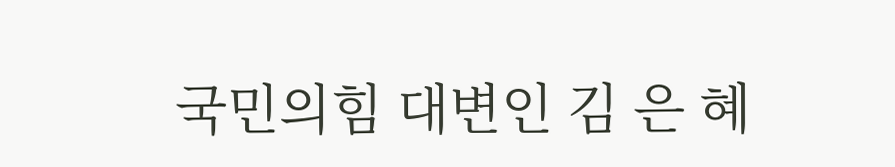국민의힘 대변인 김 은 혜